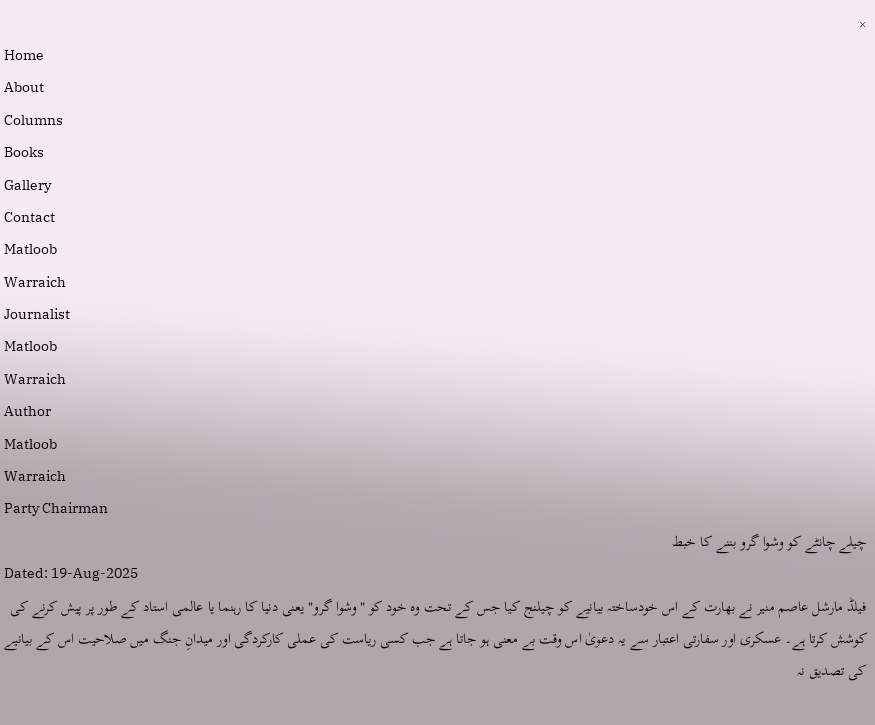×
Home
About
Columns
Books
Gallery
Contact
Matloob
Warraich
Journalist
Matloob
Warraich
Author
Matloob
Warraich
Party Chairman
چیلے چانٹے کو وشوا گرو بننے کا خبط
Dated: 19-Aug-2025
فیلڈ مارشل عاصم منیر نے بھارت کے اس خودساختہ بیانیے کو چیلنج کیا جس کے تحت وہ خود کو "وشوا گرو" یعنی دنیا کا رہنما یا عالمی استاد کے طور پر پیش کرنے کی کوشش کرتا ہے۔ عسکری اور سفارتی اعتبار سے یہ دعویٰ اس وقت بے معنی ہو جاتا ہے جب کسی ریاست کی عملی کارکردگی اور میدانِ جنگ میں صلاحیت اس کے بیانیے کی تصدیق نہ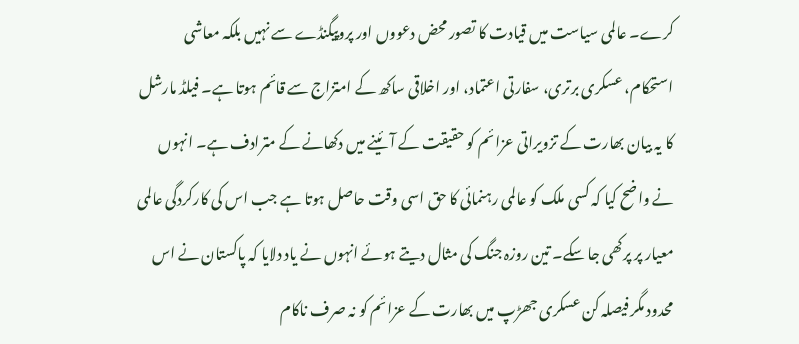کرے۔ عالمی سیاست میں قیادت کا تصور محض دعووں اور پروپیگنڈے سے نہیں بلکہ معاشی استحکام، عسکری برتری، سفارتی اعتماد، اور اخلاقی ساکھ کے امتزاج سے قائم ہوتا ہے۔ فیلڈ مارشل کا یہ بیان بھارت کے تزویراتی عزائم کو حقیقت کے آئینے میں دکھانے کے مترادف ہے۔ انہوں نے واضح کیا کہ کسی ملک کو عالمی رہنمائی کا حق اسی وقت حاصل ہوتا ہے جب اس کی کارکردگی عالمی معیار پر پرکھی جا سکے۔ تین روزہ جنگ کی مثال دیتے ہوئے انہوں نے یاد دلایا کہ پاکستان نے اس محدود مگر فیصلہ کن عسکری جھڑپ میں بھارت کے عزائم کو نہ صرف ناکام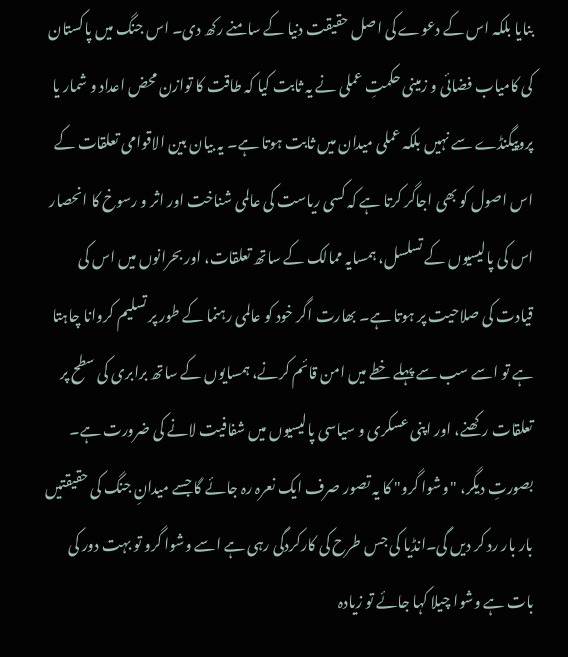بنایا بلکہ اس کے دعوے کی اصل حقیقت دنیا کے سامنے رکھ دی۔ اس جنگ میں پاکستان کی کامیاب فضائی و زمینی حکمتِ عملی نے یہ ثابت کیا کہ طاقت کا توازن محض اعداد و شمار یا پروپیگنڈے سے نہیں بلکہ عملی میدان میں ثابت ہوتا ہے۔ یہ بیان بین الاقوامی تعلقات کے اس اصول کو بھی اجاگر کرتا ہے کہ کسی ریاست کی عالمی شناخت اور اثر و رسوخ کا انحصار اس کی پالیسیوں کے تسلسل، ہمسایہ ممالک کے ساتھ تعلقات، اور بحرانوں میں اس کی قیادت کی صلاحیت پر ہوتا ہے۔ بھارت اگر خود کو عالمی رہنما کے طور پر تسلیم کروانا چاہتا ہے تو اسے سب سے پہلے خطے میں امن قائم کرنے، ہمسایوں کے ساتھ برابری کی سطح پر تعلقات رکھنے، اور اپنی عسکری و سیاسی پالیسیوں میں شفافیت لانے کی ضرورت ہے۔ بصورتِ دیگر، "وشوا گرو" کا یہ تصور صرف ایک نعرہ رہ جائے گا جسے میدانِ جنگ کی حقیقتیں بار بار رد کر دیں گی۔انڈیا کی جس طرح کی کارکردگی رہی ہے اسے وشوا گرو تو بہت دور کی بات ہے وشوا چیلا کہا جائے تو زیادہ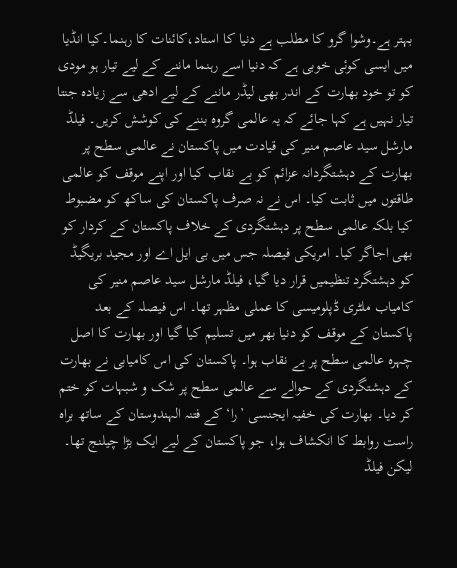بہتر ہے۔وشوا گرو کا مطلب ہے دنیا کا استاد،کائنات کا رہنما۔کیا انڈیا میں ایسی کوئی خوبی ہے کہ دنیا اسے رہنما ماننے کے لیے تیار ہو مودی کو تو خود بھارت کے اندر بھی لیڈر ماننے کے لیے ادھی سے زیادہ جنتا تیار نہیں ہے کہا جائے کہ یہ عالمی گروہ بننے کی کوشش کریں۔ فیلڈ مارشل سید عاصم منیر کی قیادت میں پاکستان نے عالمی سطح پر بھارت کے دہشتگردانہ عزائم کو بے نقاب کیا اور اپنے موقف کو عالمی طاقتوں میں ثابت کیا۔ اس نے نہ صرف پاکستان کی ساکھ کو مضبوط کیا بلکہ عالمی سطح پر دہشتگردی کے خلاف پاکستان کے کردار کو بھی اجاگر کیا۔ امریکی فیصلہ جس میں بی ایل اے اور مجید بریگیڈ کو دہشتگرد تنظیمیں قرار دیا گیا، فیلڈ مارشل سید عاصم منیر کی کامیاب ملٹری ڈپلومیسی کا عملی مظہر تھا۔ اس فیصلہ کے بعد پاکستان کے موقف کو دنیا بھر میں تسلیم کیا گیا اور بھارت کا اصل چہرہ عالمی سطح پر بے نقاب ہوا۔ پاکستان کی اس کامیابی نے بھارت کے دہشتگردی کے حوالے سے عالمی سطح پر شک و شبہات کو ختم کر دیا۔ بھارت کی خفیہ ایجنسی ’را‘ کے فتنہ الہندوستان کے ساتھ براہ راست روابط کا انکشاف ہوا، جو پاکستان کے لیے ایک بڑا چیلنج تھا۔ لیکن فیلڈ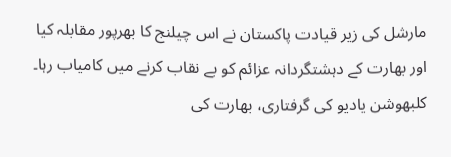مارشل کی زیر قیادت پاکستان نے اس چیلنج کا بھرپور مقابلہ کیا اور بھارت کے دہشتگردانہ عزائم کو بے نقاب کرنے میں کامیاب رہا۔ کلبھوشن یادیو کی گرفتاری، بھارت کی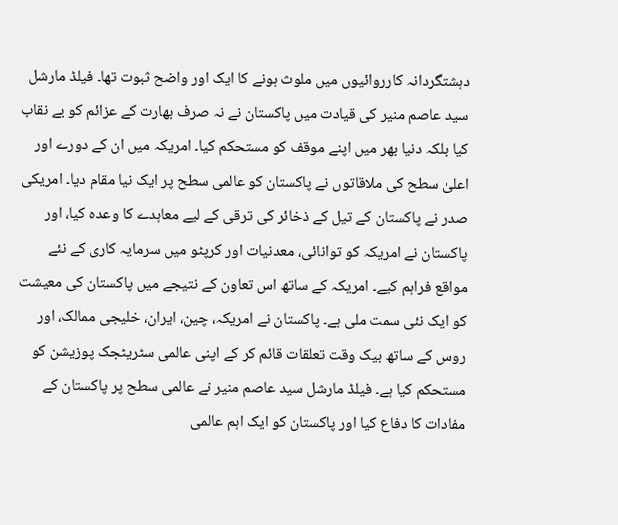دہشتگردانہ کارروائیوں میں ملوث ہونے کا ایک اور واضح ثبوت تھا۔ فیلڈ مارشل سید عاصم منیر کی قیادت میں پاکستان نے نہ صرف بھارت کے عزائم کو بے نقاب کیا بلکہ دنیا بھر میں اپنے موقف کو مستحکم کیا۔ امریکہ میں ان کے دورے اور اعلیٰ سطح کی ملاقاتوں نے پاکستان کو عالمی سطح پر ایک نیا مقام دیا۔ امریکی صدر نے پاکستان کے تیل کے ذخائر کی ترقی کے لیے معاہدے کا وعدہ کیا، اور پاکستان نے امریکہ کو توانائی، معدنیات اور کرپٹو میں سرمایہ کاری کے نئے مواقع فراہم کیے۔ امریکہ کے ساتھ اس تعاون کے نتیجے میں پاکستان کی معیشت کو ایک نئی سمت ملی ہے۔ پاکستان نے امریکہ، چین، ایران، خلیجی ممالک، اور روس کے ساتھ بیک وقت تعلقات قائم کر کے اپنی عالمی سٹریٹجک پوزیشن کو مستحکم کیا ہے۔ فیلڈ مارشل سید عاصم منیر نے عالمی سطح پر پاکستان کے مفادات کا دفاع کیا اور پاکستان کو ایک اہم عالمی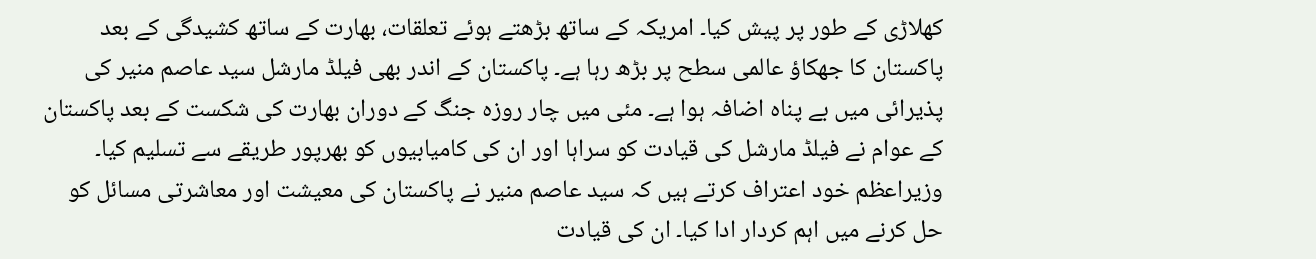کھلاڑی کے طور پر پیش کیا۔ امریکہ کے ساتھ بڑھتے ہوئے تعلقات، بھارت کے ساتھ کشیدگی کے بعد پاکستان کا جھکاؤ عالمی سطح پر بڑھ رہا ہے۔ پاکستان کے اندر بھی فیلڈ مارشل سید عاصم منیر کی پذیرائی میں بے پناہ اضافہ ہوا ہے۔ مئی میں چار روزہ جنگ کے دوران بھارت کی شکست کے بعد پاکستان کے عوام نے فیلڈ مارشل کی قیادت کو سراہا اور ان کی کامیابیوں کو بھرپور طریقے سے تسلیم کیا۔ وزیراعظم خود اعتراف کرتے ہیں کہ سید عاصم منیر نے پاکستان کی معیشت اور معاشرتی مسائل کو حل کرنے میں اہم کردار ادا کیا۔ ان کی قیادت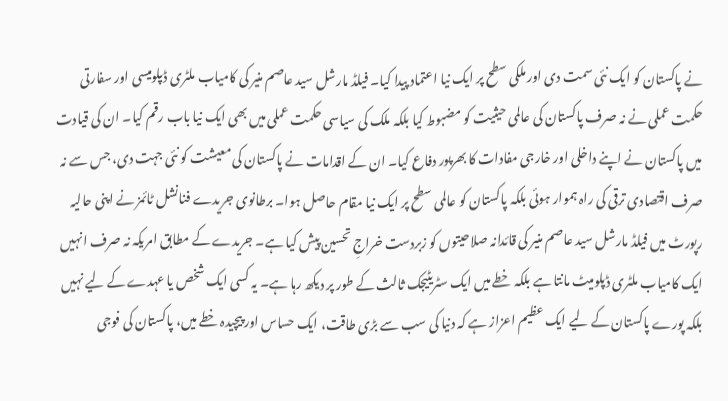نے پاکستان کو ایک نئی سمت دی اور ملکی سطح پر ایک نیا اعتماد پیدا کیا۔ فیلڈ مارشل سید عاصم منیر کی کامیاب ملٹری ڈپلومیسی اور سفارتی حکمت عملی نے نہ صرف پاکستان کی عالمی حیثیت کو مضبوط کیا بلکہ ملک کی سیاسی حکمت عملی میں بھی ایک نیا باب رقم کیا۔ ان کی قیادت میں پاکستان نے اپنے داخلی اور خارجی مفادات کا بھرپور دفاع کیا۔ ان کے اقدامات نے پاکستان کی معیشت کو نئی جہت دی، جس سے نہ صرف اقتصادی ترقی کی راہ ہموار ہوئی بلکہ پاکستان کو عالمی سطح پر ایک نیا مقام حاصل ہوا۔ برطانوی جریدے فنانشل ٹائمز نے اپنی حالیہ رپورٹ میں فیلڈ مارشل سید عاصم منیر کی قائدانہ صلاحیتوں کو زبردست خراجِ تحسین پیش کیا ہے۔ جریدے کے مطابق امریکہ نہ صرف انہیں ایک کامیاب ملٹری ڈپلومیٹ مانتا ہے بلکہ خطے میں ایک سٹریٹیجک ثالث کے طور پر دیکھ رہا ہے۔ یہ کسی ایک شخص یا عہدے کے لیے نہیں بلکہ پورے پاکستان کے لیے ایک عظیم اعزاز ہے کہ دنیا کی سب سے بڑی طاقت، ایک حساس اور پیچیدہ خطے میں، پاکستان کی فوجی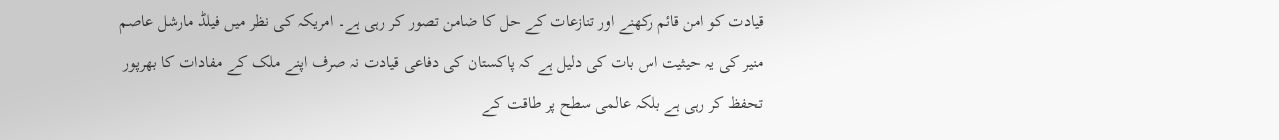قیادت کو امن قائم رکھنے اور تنازعات کے حل کا ضامن تصور کر رہی ہے۔ امریکہ کی نظر میں فیلڈ مارشل عاصم منیر کی یہ حیثیت اس بات کی دلیل ہے کہ پاکستان کی دفاعی قیادت نہ صرف اپنے ملک کے مفادات کا بھرپور تحفظ کر رہی ہے بلکہ عالمی سطح پر طاقت کے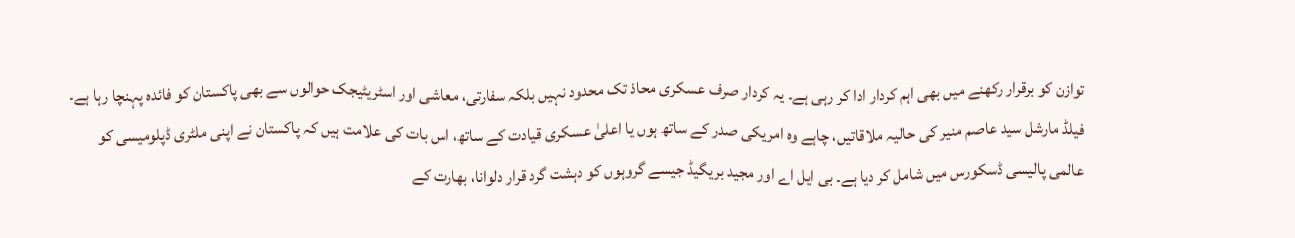توازن کو برقرار رکھنے میں بھی اہم کردار ادا کر رہی ہے۔ یہ کردار صرف عسکری محاذ تک محدود نہیں بلکہ سفارتی، معاشی اور اسٹریٹیجک حوالوں سے بھی پاکستان کو فائدہ پہنچا رہا ہے۔ فیلڈ مارشل سید عاصم منیر کی حالیہ ملاقاتیں، چاہے وہ امریکی صدر کے ساتھ ہوں یا اعلیٰ عسکری قیادت کے ساتھ، اس بات کی علامت ہیں کہ پاکستان نے اپنی ملٹری ڈپلومیسی کو عالمی پالیسی ڈسکورس میں شامل کر دیا ہے۔ بی ایل اے اور مجید بریگیڈ جیسے گروہوں کو دہشت گرد قرار دلوانا، بھارت کے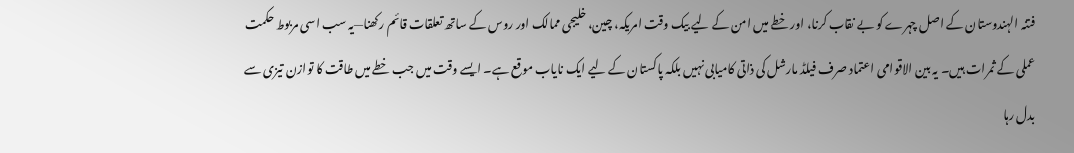فتنہ الہندوستان کے اصل چہرے کو بے نقاب کرنا، اور خطے میں امن کے لیے بیک وقت امریکہ، چین، خلیجی ممالک اور روس کے ساتھ تعلقات قائم رکھنا—یہ سب اسی مربوط حکمت عملی کے ثمرات ہیں۔ یہ بین الاقوامی اعتماد صرف فیلڈ مارشل کی ذاتی کامیابی نہیں بلکہ پاکستان کے لیے ایک نایاب موقع ہے۔ ایسے وقت میں جب خطے میں طاقت کا توازن تیزی سے بدل رہا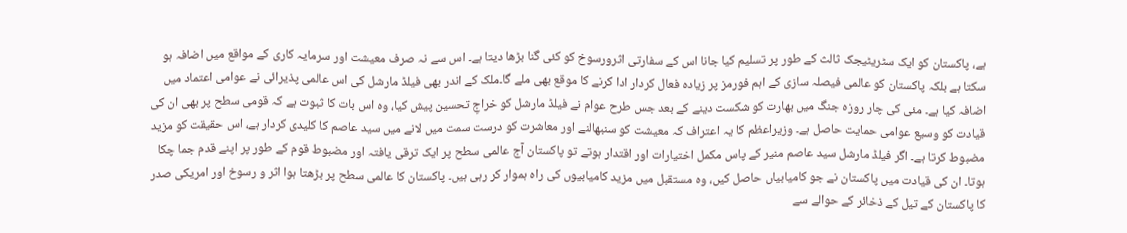ہے، پاکستان کو ایک سٹریٹیجک ثالث کے طور پر تسلیم کیا جانا اس کے سفارتی اثرورسوخ کو کئی گنا بڑھا دیتا ہے۔ اس سے نہ صرف معیشت اور سرمایہ کاری کے مواقع میں اضافہ ہو سکتا ہے بلکہ پاکستان کو عالمی فیصلہ سازی کے اہم فورمز پر زیادہ فعال کردار ادا کرنے کا موقع بھی ملے گا۔ملک کے اندر بھی فیلڈ مارشل کی اس عالمی پذیرائی نے عوامی اعتماد میں اضافہ کیا ہے۔ مئی کی چار روزہ جنگ میں بھارت کو شکست دینے کے بعد جس طرح عوام نے فیلڈ مارشل کو خراجِ تحسین پیش کیا، وہ اس بات کا ثبوت ہے کہ قومی سطح پر بھی ان کی قیادت کو وسیع عوامی حمایت حاصل ہے۔ وزیراعظم کا یہ اعتراف کہ معیشت کو سنبھالنے اور معاشرت کو درست سمت میں لانے میں سید عاصم کا کلیدی کردار ہے، اس حقیقت کو مزید مضبوط کرتا ہے۔ اگر فیلڈ مارشل سید عاصم منیر کے پاس مکمل اختیارات اور اقتدار ہوتے تو پاکستان آج عالمی سطح پر ایک ترقی یافتہ اور مضبوط قوم کے طور پر اپنے قدم جما چکا ہوتا۔ ان کی قیادت میں پاکستان نے جو کامیابیاں حاصل کیں، وہ مستقبل میں مزید کامیابیوں کی راہ ہموار کر رہی ہیں۔ پاکستان کا عالمی سطح پر بڑھتا ہوا اثر و رسوخ اور امریکی صدر کا پاکستان کے تیل کے ذخائر کے حوالے سے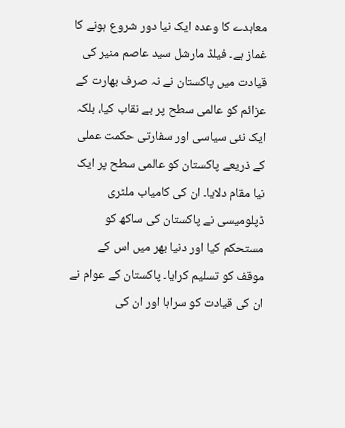معاہدے کا وعدہ ایک نیا دور شروع ہونے کا غماز ہے۔ فیلڈ مارشل سید عاصم منیر کی قیادت میں پاکستان نے نہ صرف بھارت کے عزائم کو عالمی سطح پر بے نقاب کیا، بلکہ ایک نئی سیاسی اور سفارتی حکمت عملی کے ذریعے پاکستان کو عالمی سطح پر ایک نیا مقام دلایا۔ ان کی کامیاب ملٹری ڈپلومیسی نے پاکستان کی ساکھ کو مستحکم کیا اور دنیا بھر میں اس کے موقف کو تسلیم کرایا۔ پاکستان کے عوام نے ان کی قیادت کو سراہا اور ان کی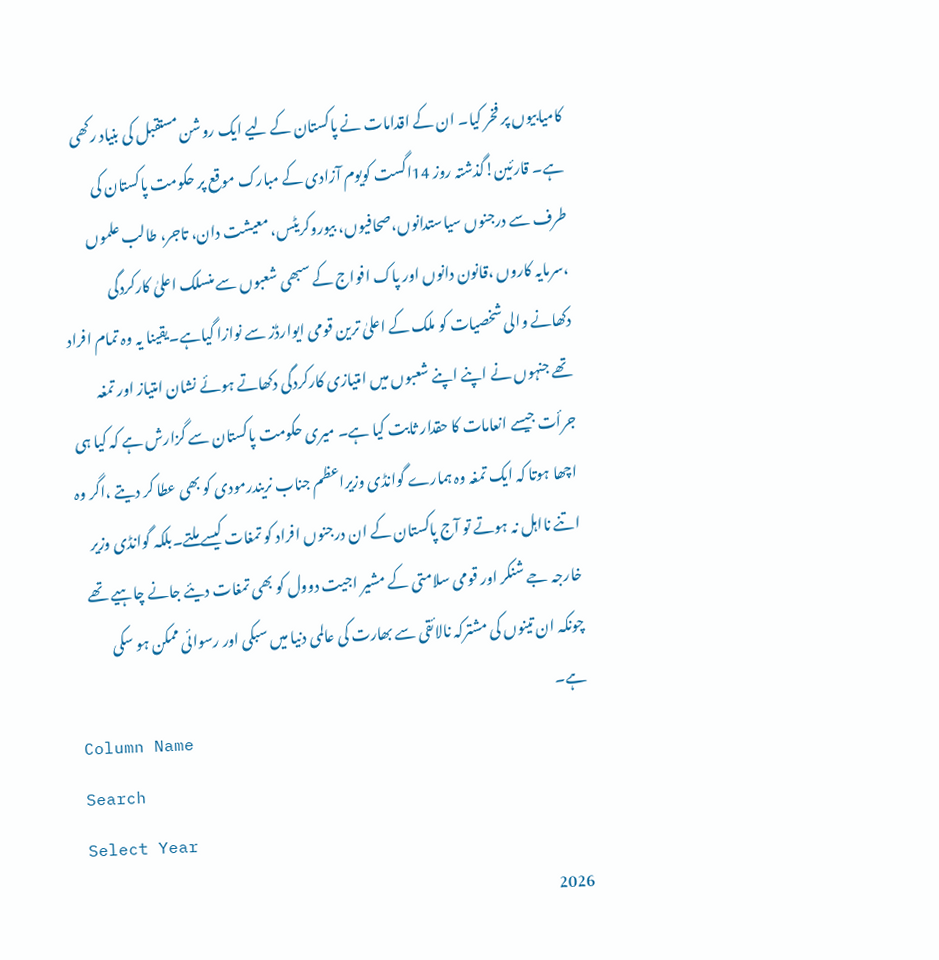کامیابیوں پر فخر کیا۔ ان کے اقدامات نے پاکستان کے لیے ایک روشن مستقبل کی بنیاد رکھی ہے۔ قارئین!گذشتہ روز 14اگست کویوم آزادی کے مبارک موقع پر حکومت پاکستان کی طرف سے درجنوں سیاستدانوں،صحافیوں، بیوروکریٹس، معیشت دان، تاجر، طالب علموں ،سرمایہ کاروں ،قانون دانوں اور پاک افواج کے سبھی شعبوں سے منسلک اعلیٰ کارکردگی دکھانے والی شخصیات کو ملک کے اعلیٰ ترین قومی ایوارڈز سے نوازا گیاہے۔یقینا یہ وہ تمام افراد تھے جنہوں نے اپنے اپنے شعبوں میں امتیازی کارکردگی دکھاتے ہوئے نشان امتیاز اور تمغہ جرأت جیسے انعامات کا حقدار ثابت کیا ہے۔ میری حکومت پاکستان سے گزارش ہے کہ کیا ہی اچھا ہوتا کہ ایک تمغہ وہ ہمارے گوانڈی وزیراعظم جناب نریندرمودی کو بھی عطا کر دیتے ،اگر وہ اتنے نااہل نہ ہوتے تو آج پاکستان کے ان درجنوں افراد کو تمغات کیسے ملتے۔بلکہ گوانڈی وزیر خارجہ جے شنکر اور قومی سلامتی کے مشیر اجیت دوول کو بھی تمغات دیئے جانے چاہیے تھے چونکہ ان تینوں کی مشترکہ نالائقی سے بھارت کی عالمی دنیا میں سبکی اور رسوائی ممکن ہو سکی ہے۔
Column Name
Search
Select Year
2026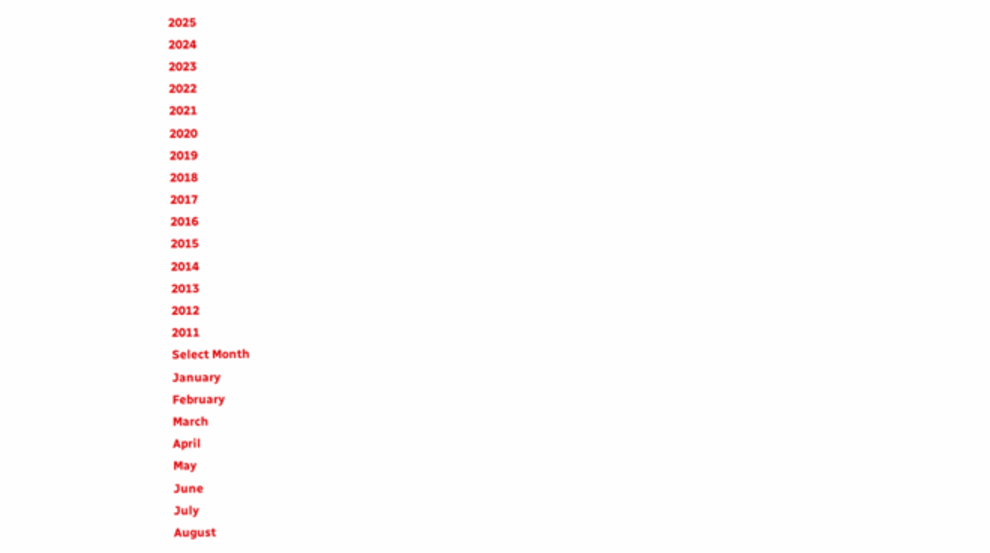2025
2024
2023
2022
2021
2020
2019
2018
2017
2016
2015
2014
2013
2012
2011
Select Month
January
February
March
April
May
June
July
August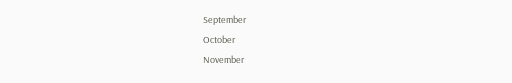September
October
November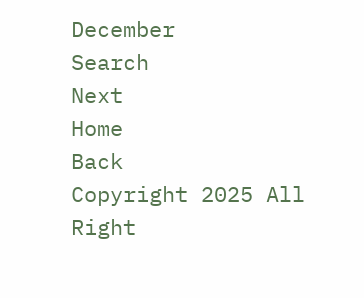December
Search
Next
Home
Back
Copyright 2025 All Right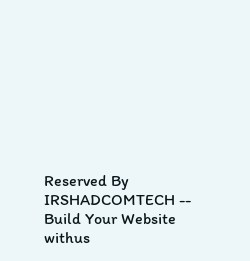Reserved By IRSHADCOMTECH --
Build Your Website withus